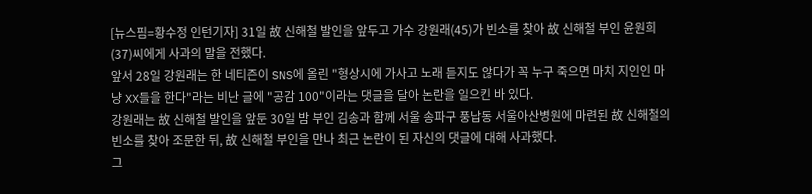[뉴스핌=황수정 인턴기자] 31일 故 신해철 발인을 앞두고 가수 강원래(45)가 빈소를 찾아 故 신해철 부인 윤원희(37)씨에게 사과의 말을 전했다.
앞서 28일 강원래는 한 네티즌이 SNS에 올린 "형상시에 가사고 노래 듣지도 않다가 꼭 누구 죽으면 마치 지인인 마냥 XX들을 한다"라는 비난 글에 "공감 100"이라는 댓글을 달아 논란을 일으킨 바 있다.
강원래는 故 신해철 발인을 앞둔 30일 밤 부인 김송과 함께 서울 송파구 풍납동 서울아산병원에 마련된 故 신해철의 빈소를 찾아 조문한 뒤, 故 신해철 부인을 만나 최근 논란이 된 자신의 댓글에 대해 사과했다.
그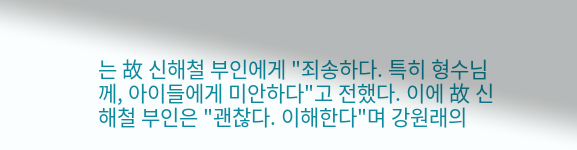는 故 신해철 부인에게 "죄송하다. 특히 형수님께, 아이들에게 미안하다"고 전했다. 이에 故 신해철 부인은 "괜찮다. 이해한다"며 강원래의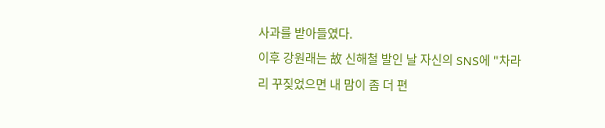사과를 받아들였다.
이후 강원래는 故 신해철 발인 날 자신의 SNS에 "차라리 꾸짖었으면 내 맘이 좀 더 편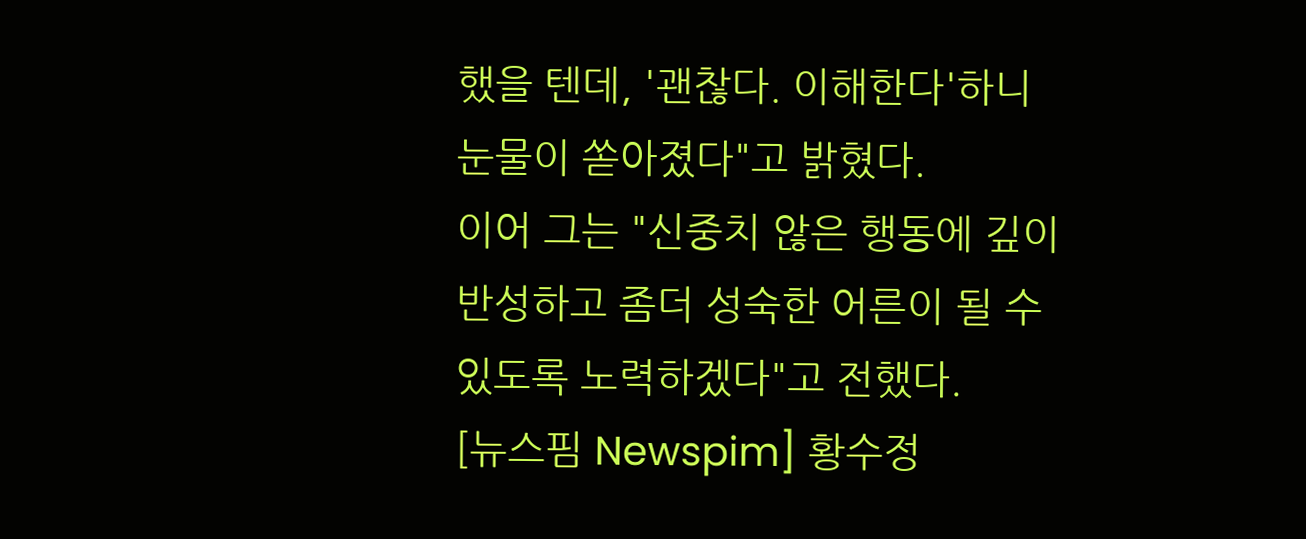했을 텐데, '괜찮다. 이해한다'하니 눈물이 쏟아졌다"고 밝혔다.
이어 그는 "신중치 않은 행동에 깊이 반성하고 좀더 성숙한 어른이 될 수 있도록 노력하겠다"고 전했다.
[뉴스핌 Newspim] 황수정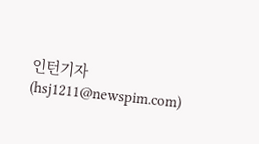인턴기자(hsj1211@newspim.com)